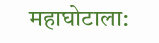महाघोटाला: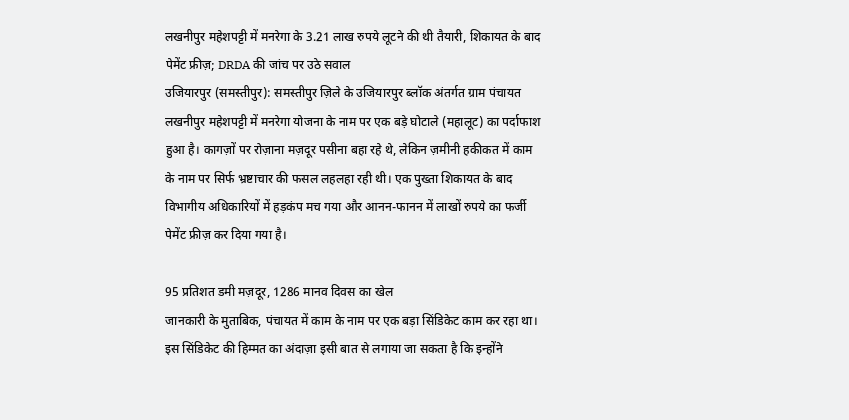लखनीपुर महेशपट्टी में मनरेगा के 3.21 लाख रुपये लूटने की थी तैयारी, शिकायत के बाद पेमेंट फ्रीज़; DRDA की जांच पर उठे सवाल
उजियारपुर (समस्तीपुर): समस्तीपुर ज़िले के उजियारपुर ब्लॉक अंतर्गत ग्राम पंचायत लखनीपुर महेशपट्टी में मनरेगा योजना के नाम पर एक बड़े घोटाले (महालूट) का पर्दाफाश हुआ है। कागज़ों पर रोज़ाना मज़दूर पसीना बहा रहे थे, लेकिन ज़मीनी हकीकत में काम के नाम पर सिर्फ भ्रष्टाचार की फसल लहलहा रही थी। एक पुख्ता शिकायत के बाद विभागीय अधिकारियों में हड़कंप मच गया और आनन-फानन में लाखों रुपये का फर्जी पेमेंट फ्रीज़ कर दिया गया है।

95 प्रतिशत डमी मज़दूर, 1286 मानव दिवस का खेल
जानकारी के मुताबिक, पंचायत में काम के नाम पर एक बड़ा सिंडिकेट काम कर रहा था। इस सिंडिकेट की हिम्मत का अंदाज़ा इसी बात से लगाया जा सकता है कि इन्होंने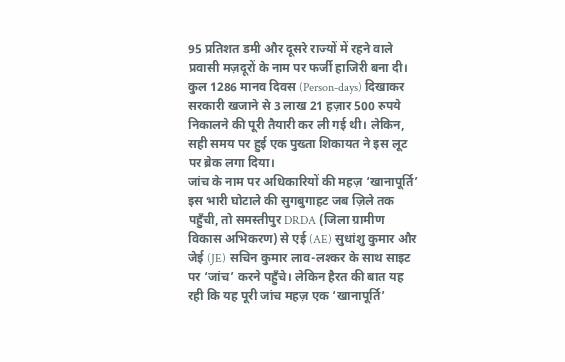95 प्रतिशत डमी और दूसरे राज्यों में रहने वाले प्रवासी मज़दूरों के नाम पर फर्जी हाजिरी बना दी। कुल 1286 मानव दिवस (Person-days) दिखाकर सरकारी खजाने से 3 लाख 21 हज़ार 500 रुपये निकालने की पूरी तैयारी कर ली गई थी। लेकिन, सही समय पर हुई एक पुख्ता शिकायत ने इस लूट पर ब्रेक लगा दिया।
जांच के नाम पर अधिकारियों की महज़ ‘खानापूर्ति’
इस भारी घोटाले की सुगबुगाहट जब ज़िले तक पहुँची, तो समस्तीपुर DRDA (जिला ग्रामीण विकास अभिकरण) से एई (AE) सुधांशु कुमार और जेई (JE) सचिन कुमार लाव-लश्कर के साथ साइट पर ‘जांच’ करने पहुँचे। लेकिन हैरत की बात यह रही कि यह पूरी जांच महज़ एक ‘खानापूर्ति’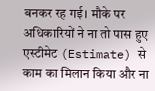बनकर रह गई। मौके पर अधिकारियों ने ना तो पास हुए एस्टीमेट (Estimate) से काम का मिलान किया और ना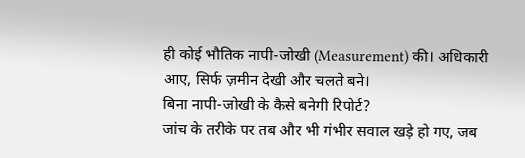ही कोई भौतिक नापी-जोखी (Measurement) की। अधिकारी आए, सिर्फ ज़मीन देखी और चलते बने।
बिना नापी-जोखी के कैसे बनेगी रिपोर्ट?
जांच के तरीके पर तब और भी गंभीर सवाल खड़े हो गए, जब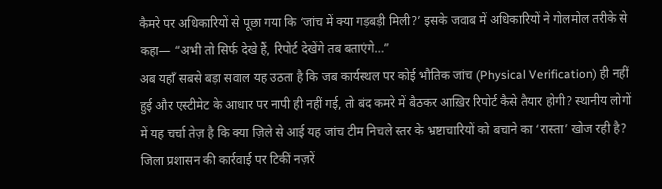कैमरे पर अधिकारियों से पूछा गया कि ‘जांच में क्या गड़बड़ी मिली?’ इसके जवाब में अधिकारियों ने गोलमोल तरीके से कहा— “अभी तो सिर्फ देखे हैं, रिपोर्ट देखेंगे तब बताएंगे…”
अब यहाँ सबसे बड़ा सवाल यह उठता है कि जब कार्यस्थल पर कोई भौतिक जांच (Physical Verification) ही नहीं हुई और एस्टीमेट के आधार पर नापी ही नहीं गई, तो बंद कमरे में बैठकर आख़िर रिपोर्ट कैसे तैयार होगी? स्थानीय लोगों में यह चर्चा तेज़ है कि क्या ज़िले से आई यह जांच टीम निचले स्तर के भ्रष्टाचारियों को बचाने का ‘रास्ता’ खोज रही है?
जिला प्रशासन की कार्रवाई पर टिकीं नज़रें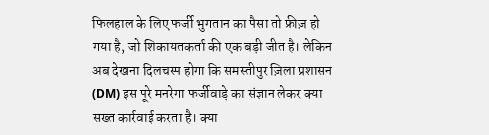फिलहाल के लिए फर्जी भुगतान का पैसा तो फ्रीज़ हो गया है, जो शिकायतकर्ता की एक बड़ी जीत है। लेकिन अब देखना दिलचस्प होगा कि समस्तीपुर ज़िला प्रशासन (DM) इस पूरे मनरेगा फर्जीवाड़े का संज्ञान लेकर क्या सख्त कार्रवाई करता है। क्या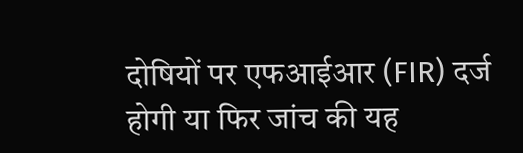दोषियों पर एफआईआर (FIR) दर्ज होगी या फिर जांच की यह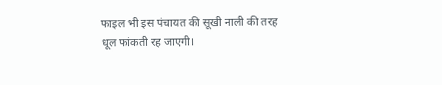फाइल भी इस पंचायत की सूखी नाली की तरह धूल फांकती रह जाएगी।